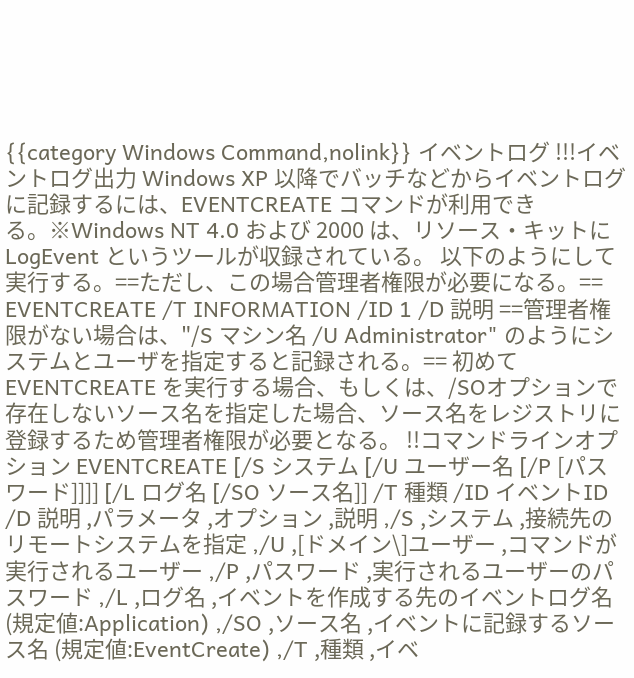{{category Windows Command,nolink}} イベントログ !!!イベントログ出力 Windows XP 以降でバッチなどからイベントログに記録するには、EVENTCREATE コマンドが利用できる。※Windows NT 4.0 および 2000 は、リソース・キットに LogEvent というツールが収録されている。 以下のようにして実行する。==ただし、この場合管理者権限が必要になる。== EVENTCREATE /T INFORMATION /ID 1 /D 説明 ==管理者権限がない場合は、"/S マシン名 /U Administrator" のようにシステムとユーザを指定すると記録される。== 初めて EVENTCREATE を実行する場合、もしくは、/SOオプションで存在しないソース名を指定した場合、ソース名をレジストリに登録するため管理者権限が必要となる。 !!コマンドラインオプション EVENTCREATE [/S システム [/U ユーザー名 [/P [パスワード]]]] [/L ログ名 [/SO ソース名]] /T 種類 /ID イベントID /D 説明 ,パラメータ ,オプション ,説明 ,/S ,システム ,接続先のリモートシステムを指定 ,/U ,[ドメイン\]ユーザー ,コマンドが実行されるユーザー ,/P ,パスワード ,実行されるユーザーのパスワード ,/L ,ログ名 ,イベントを作成する先のイベントログ名 (規定値:Application) ,/SO ,ソース名 ,イベントに記録するソース名 (規定値:EventCreate) ,/T ,種類 ,イベ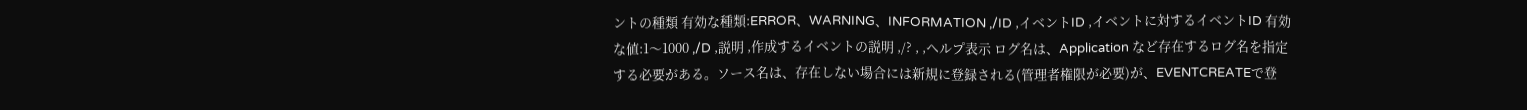ントの種類 有効な種類:ERROR、WARNING、INFORMATION ,/ID ,イベントID ,イベントに対するイベントID 有効な値:1〜1000 ,/D ,説明 ,作成するイベントの説明 ,/? , ,ヘルプ表示 ログ名は、Application など存在するログ名を指定する必要がある。ソース名は、存在しない場合には新規に登録される(管理者権限が必要)が、EVENTCREATEで登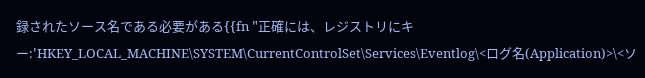録されたソース名である必要がある{{fn "正確には、レジストリにキー:'HKEY_LOCAL_MACHINE\SYSTEM\CurrentControlSet\Services\Eventlog\<ログ名(Application)>\<ソ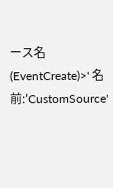ース名(EventCreate)>' 名前:'CustomSource'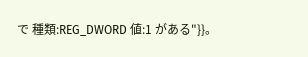で 種類:REG_DWORD 値:1 がある"}}。